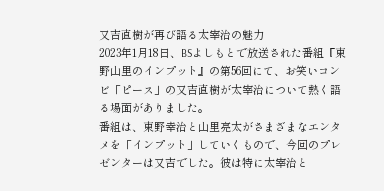又吉直樹が再び語る太宰治の魅力
2023年1月18日、BSよしもとで放送された番組『東野山里のインプット』の第56回にて、お笑いコンビ「ピース」の又吉直樹が太宰治について熱く語る場面がありました。
番組は、東野幸治と山里亮太がさまざまなエンタメを「インプット」していくもので、今回のプレゼンターは又吉でした。彼は特に太宰治と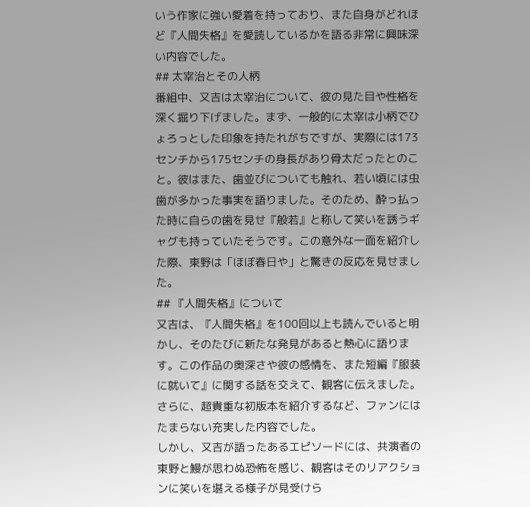いう作家に強い愛着を持っており、また自身がどれほど『人間失格』を愛読しているかを語る非常に興味深い内容でした。
## 太宰治とその人柄
番組中、又吉は太宰治について、彼の見た目や性格を深く掘り下げました。まず、一般的に太宰は小柄でひょろっとした印象を持たれがちですが、実際には173センチから175センチの身長があり骨太だったとのこと。彼はまた、歯並びについても触れ、若い頃には虫歯が多かった事実を語りました。そのため、酔っ払った時に自らの歯を見せ『般若』と称して笑いを誘うギャグも持っていたそうです。この意外な一面を紹介した際、東野は「ほぼ春日や」と驚きの反応を見せました。
## 『人間失格』について
又吉は、『人間失格』を100回以上も読んでいると明かし、そのたびに新たな発見があると熱心に語ります。この作品の奥深さや彼の感情を、また短編『服装に就いて』に関する話を交えて、観客に伝えました。さらに、超貴重な初版本を紹介するなど、ファンにはたまらない充実した内容でした。
しかし、又吉が語ったあるエピソードには、共演者の東野と鰻が思わぬ恐怖を感じ、観客はそのリアクションに笑いを堪える様子が見受けら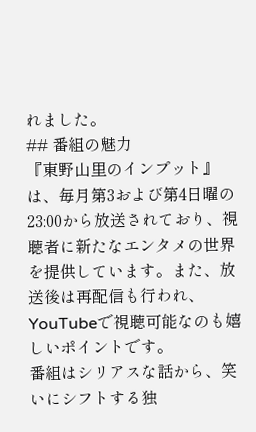れました。
## 番組の魅力
『東野山里のインプット』は、毎月第3および第4日曜の23:00から放送されており、視聴者に新たなエンタメの世界を提供しています。また、放送後は再配信も行われ、YouTubeで視聴可能なのも嬉しいポイントです。
番組はシリアスな話から、笑いにシフトする独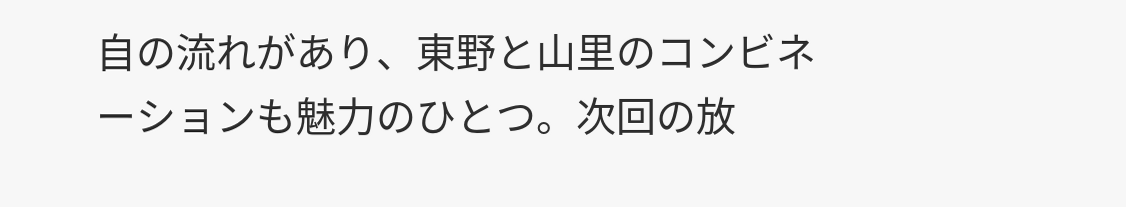自の流れがあり、東野と山里のコンビネーションも魅力のひとつ。次回の放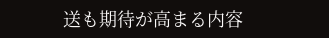送も期待が高まる内容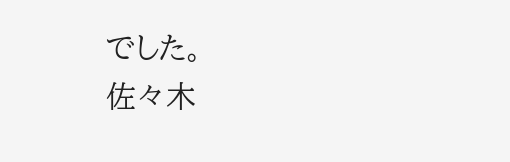でした。
佐々木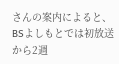さんの案内によると、BSよしもとでは初放送から2週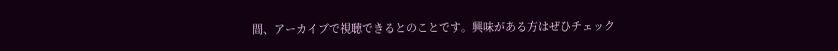間、アーカイブで視聴できるとのことです。興味がある方はぜひチェック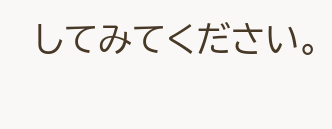してみてください。